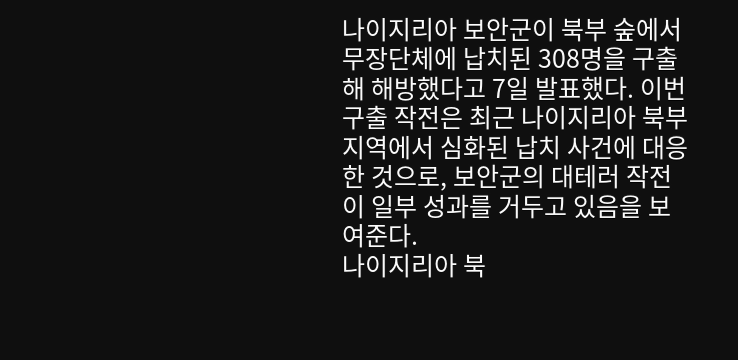나이지리아 보안군이 북부 숲에서 무장단체에 납치된 308명을 구출해 해방했다고 7일 발표했다. 이번 구출 작전은 최근 나이지리아 북부 지역에서 심화된 납치 사건에 대응한 것으로, 보안군의 대테러 작전이 일부 성과를 거두고 있음을 보여준다.
나이지리아 북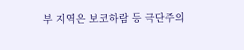부 지역은 보코하람 등 극단주의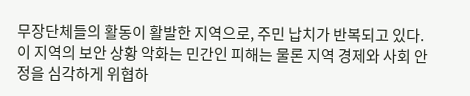무장단체들의 활동이 활발한 지역으로, 주민 납치가 반복되고 있다. 이 지역의 보안 상황 악화는 민간인 피해는 물론 지역 경제와 사회 안정을 심각하게 위협하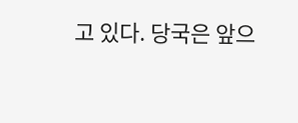고 있다. 당국은 앞으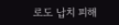로도 납치 피해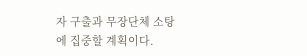자 구출과 무장단체 소탕에 집중할 계획이다.